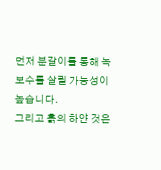먼저 분갈이를 통해 녹보수를 살릴 가능성이 높습니다.
그리고 흙의 하얀 것은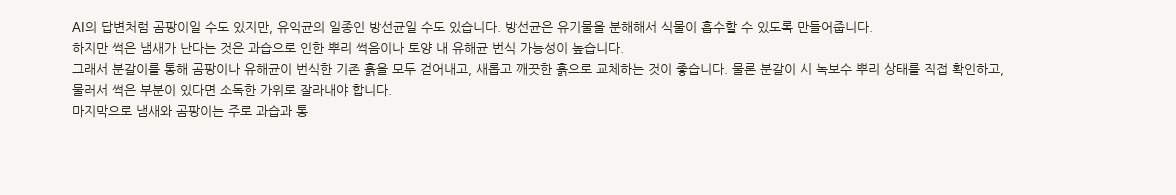AI의 답변처럼 곰팡이일 수도 있지만, 유익균의 일종인 방선균일 수도 있습니다. 방선균은 유기물을 분해해서 식물이 흡수할 수 있도록 만들어줍니다.
하지만 썩은 냄새가 난다는 것은 과습으로 인한 뿌리 썩음이나 토양 내 유해균 번식 가능성이 높습니다.
그래서 분갈이를 통해 곰팡이나 유해균이 번식한 기존 흙을 모두 걷어내고, 새롭고 깨끗한 흙으로 교체하는 것이 좋습니다. 물론 분갈이 시 녹보수 뿌리 상태를 직접 확인하고, 물러서 썩은 부분이 있다면 소독한 가위로 잘라내야 합니다.
마지막으로 냄새와 곰팡이는 주로 과습과 통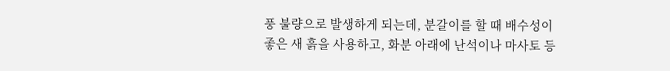풍 불량으로 발생하게 되는데, 분갈이를 할 때 배수성이 좋은 새 흙을 사용하고, 화분 아래에 난석이나 마사토 등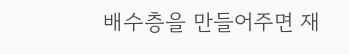배수층을 만들어주면 재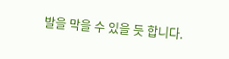발을 막을 수 있을 듯 합니다.